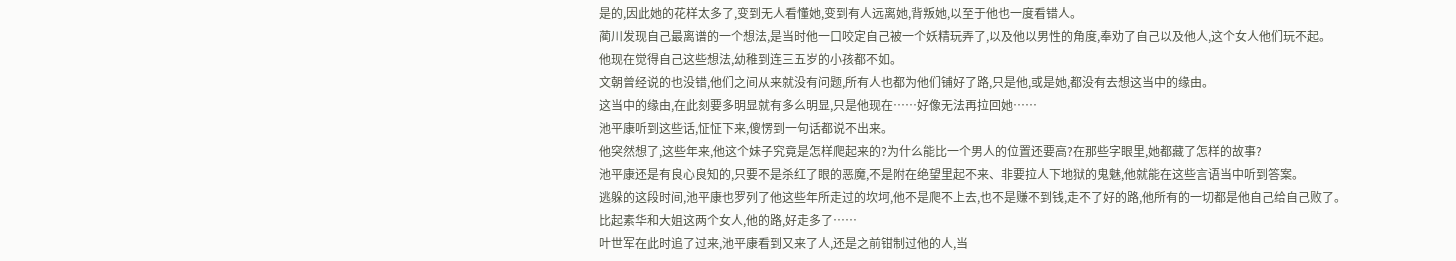是的,因此她的花样太多了,变到无人看懂她,变到有人远离她,背叛她,以至于他也一度看错人。
蔺川发现自己最离谱的一个想法,是当时他一口咬定自己被一个妖精玩弄了,以及他以男性的角度,奉劝了自己以及他人,这个女人他们玩不起。
他现在觉得自己这些想法,幼稚到连三五岁的小孩都不如。
文朝曾经说的也没错,他们之间从来就没有问题,所有人也都为他们铺好了路,只是他,或是她,都没有去想这当中的缘由。
这当中的缘由,在此刻要多明显就有多么明显,只是他现在……好像无法再拉回她……
池平康听到这些话,怔怔下来,傻愣到一句话都说不出来。
他突然想了,这些年来,他这个妹子究竟是怎样爬起来的?为什么能比一个男人的位置还要高?在那些字眼里,她都藏了怎样的故事?
池平康还是有良心良知的,只要不是杀红了眼的恶魔,不是附在绝望里起不来、非要拉人下地狱的鬼魅,他就能在这些言语当中听到答案。
逃躲的这段时间,池平康也罗列了他这些年所走过的坎坷,他不是爬不上去,也不是赚不到钱,走不了好的路,他所有的一切都是他自己给自己败了。
比起素华和大姐这两个女人,他的路,好走多了……
叶世军在此时追了过来,池平康看到又来了人,还是之前钳制过他的人,当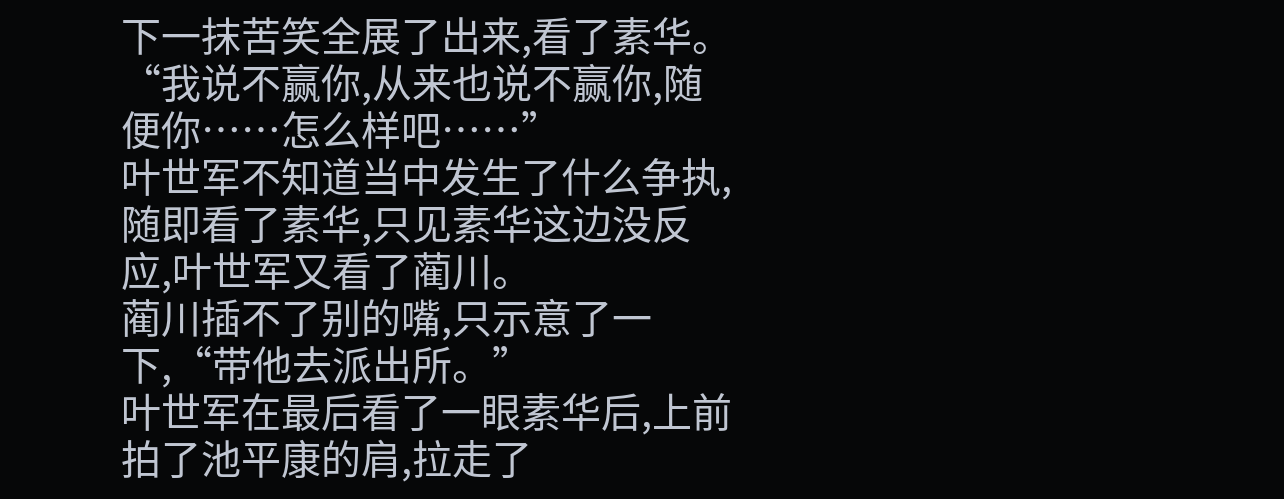下一抹苦笑全展了出来,看了素华。
“我说不赢你,从来也说不赢你,随便你……怎么样吧……”
叶世军不知道当中发生了什么争执,随即看了素华,只见素华这边没反应,叶世军又看了蔺川。
蔺川插不了别的嘴,只示意了一下,“带他去派出所。”
叶世军在最后看了一眼素华后,上前拍了池平康的肩,拉走了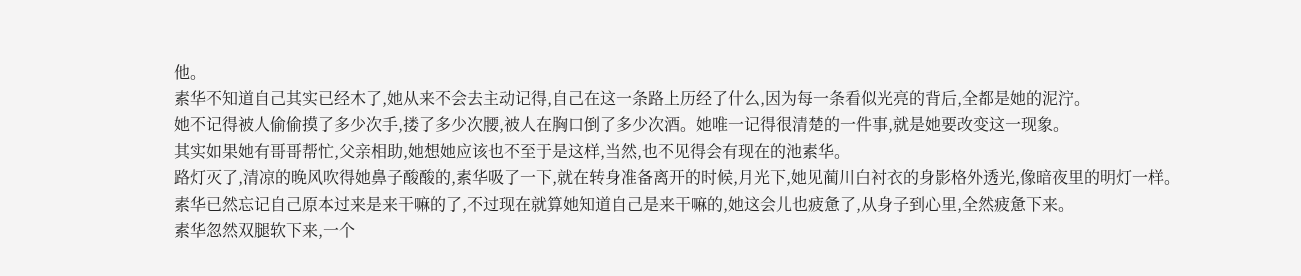他。
素华不知道自己其实已经木了,她从来不会去主动记得,自己在这一条路上历经了什么,因为每一条看似光亮的背后,全都是她的泥泞。
她不记得被人偷偷摸了多少次手,搂了多少次腰,被人在胸口倒了多少次酒。她唯一记得很清楚的一件事,就是她要改变这一现象。
其实如果她有哥哥帮忙,父亲相助,她想她应该也不至于是这样,当然,也不见得会有现在的池素华。
路灯灭了,清凉的晚风吹得她鼻子酸酸的,素华吸了一下,就在转身准备离开的时候,月光下,她见蔺川白衬衣的身影格外透光,像暗夜里的明灯一样。
素华已然忘记自己原本过来是来干嘛的了,不过现在就算她知道自己是来干嘛的,她这会儿也疲惫了,从身子到心里,全然疲惫下来。
素华忽然双腿软下来,一个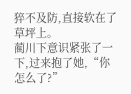猝不及防,直接软在了草坪上。
蔺川下意识紧张了一下,过来抱了她,“你怎么了?”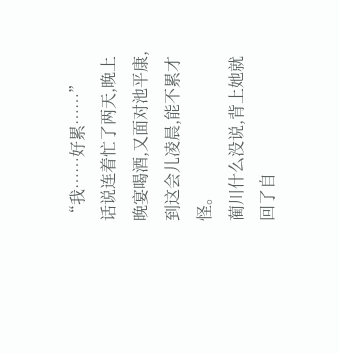“我……好累……”
话说连着忙了两天,晚上晚宴喝酒,又面对池平康,到这会儿凌晨,能不累才怪。
蔺川什么没说,背上她就回了自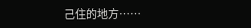己住的地方……